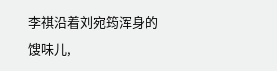李祺沿着刘宛筠浑身的馊味儿,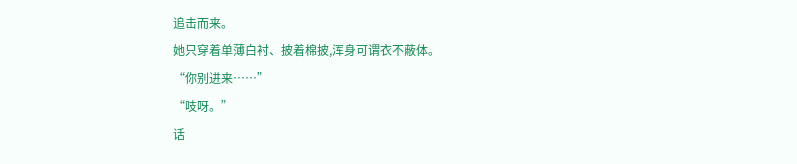追击而来。
她只穿着单薄白衬、披着棉披,浑身可谓衣不蔽体。
“你别进来……”
“吱呀。”
话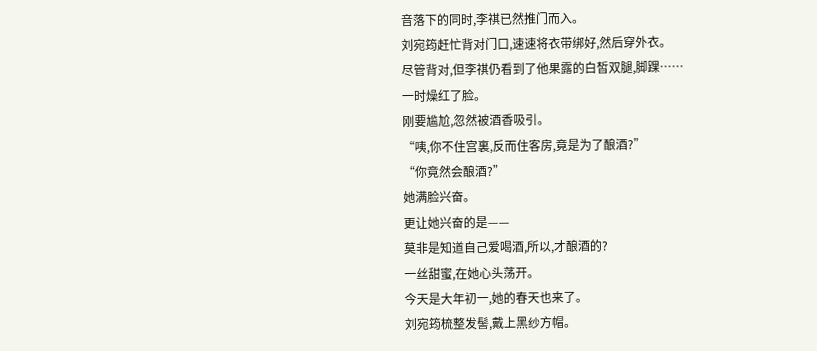音落下的同时,李祺已然推门而入。
刘宛筠赶忙背对门口,速速将衣带绑好,然后穿外衣。
尽管背对,但李祺仍看到了他果露的白皙双腿,脚踝……
一时燥红了脸。
刚要尴尬,忽然被酒香吸引。
“咦,你不住宫裏,反而住客房,竟是为了酿酒?”
“你竟然会酿酒?”
她满脸兴奋。
更让她兴奋的是——
莫非是知道自己爱喝酒,所以,才酿酒的?
一丝甜蜜,在她心头荡开。
今天是大年初一,她的春天也来了。
刘宛筠梳整发髻,戴上黑纱方帽。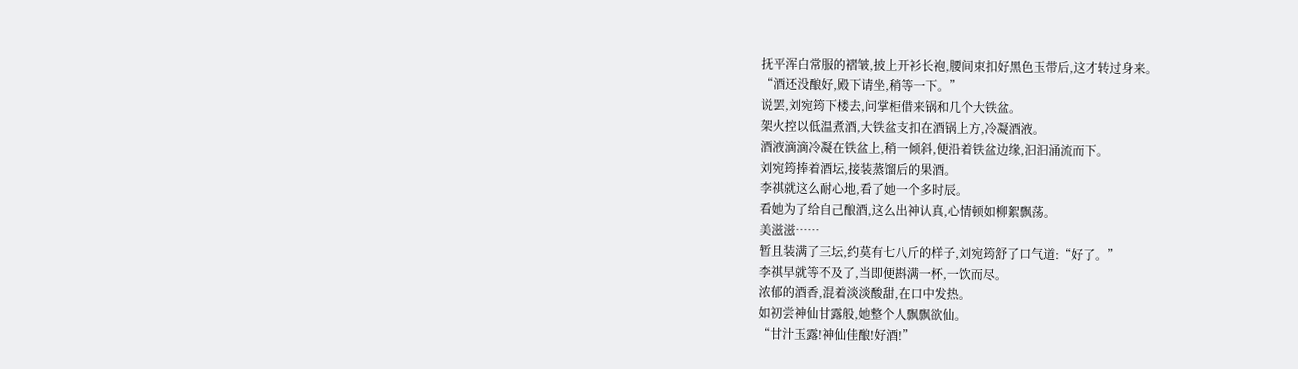抚平浑白常服的褶皱,披上开衫长袍,腰间束扣好黑色玉带后,这才转过身来。
“酒还没酿好,殿下请坐,稍等一下。”
说罢,刘宛筠下楼去,问掌柜借来锅和几个大铁盆。
架火控以低温煮酒,大铁盆支扣在酒锅上方,冷凝酒液。
酒液滴滴冷凝在铁盆上,稍一倾斜,便沿着铁盆边缘,汩汩涌流而下。
刘宛筠捧着酒坛,接装蒸馏后的果酒。
李祺就这么耐心地,看了她一个多时辰。
看她为了给自己酿酒,这么出神认真,心情顿如柳絮飘荡。
美滋滋……
暂且装满了三坛,约莫有七八斤的样子,刘宛筠舒了口气道:“好了。”
李祺早就等不及了,当即便斟满一杯,一饮而尽。
浓郁的酒香,混着淡淡酸甜,在口中发热。
如初尝神仙甘露般,她整个人飘飘欲仙。
“甘汁玉露!神仙佳酿!好酒!”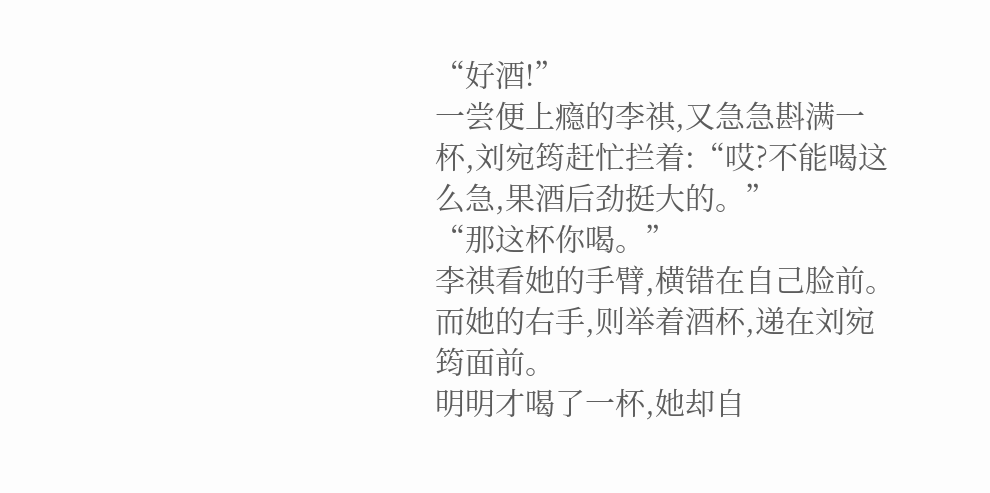“好酒!”
一尝便上瘾的李祺,又急急斟满一杯,刘宛筠赶忙拦着:“哎?不能喝这么急,果酒后劲挺大的。”
“那这杯你喝。”
李祺看她的手臂,横错在自己脸前。
而她的右手,则举着酒杯,递在刘宛筠面前。
明明才喝了一杯,她却自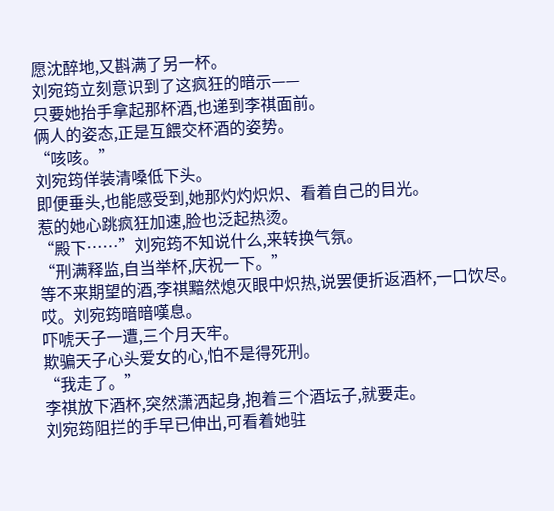愿沈醉地,又斟满了另一杯。
刘宛筠立刻意识到了这疯狂的暗示——
只要她抬手拿起那杯酒,也递到李祺面前。
俩人的姿态,正是互餵交杯酒的姿势。
“咳咳。”
刘宛筠佯装清嗓低下头。
即便垂头,也能感受到,她那灼灼炽炽、看着自己的目光。
惹的她心跳疯狂加速,脸也泛起热烫。
“殿下……”刘宛筠不知说什么,来转换气氛。
“刑满释监,自当举杯,庆祝一下。”
等不来期望的酒,李祺黯然熄灭眼中炽热,说罢便折返酒杯,一口饮尽。
哎。刘宛筠暗暗嘆息。
吓唬天子一遭,三个月天牢。
欺骗天子心头爱女的心,怕不是得死刑。
“我走了。”
李祺放下酒杯,突然潇洒起身,抱着三个酒坛子,就要走。
刘宛筠阻拦的手早已伸出,可看着她驻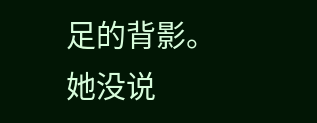足的背影。
她没说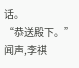话。
“恭送殿下。”
闻声,李祺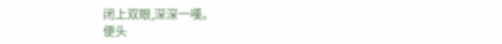闭上双眼,深深一嘆。
便头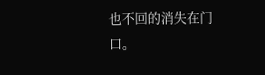也不回的消失在门口。